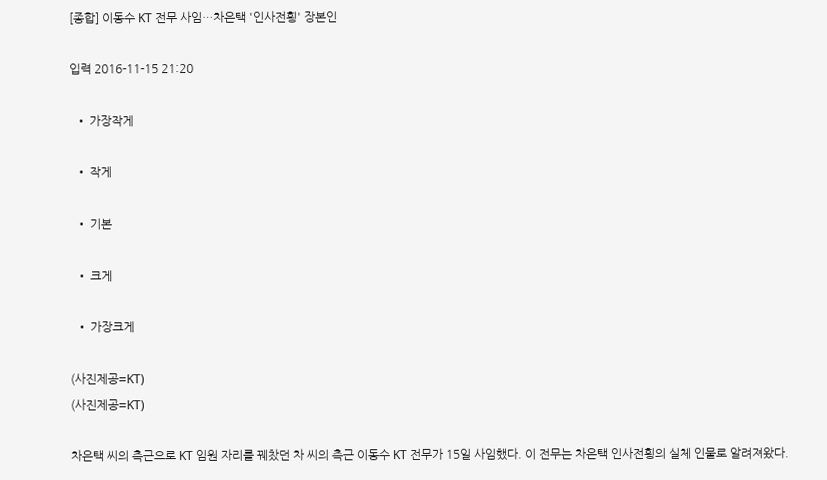[종합] 이동수 KT 전무 사임…차은택 '인사전횡' 장본인

입력 2016-11-15 21:20

  • 가장작게

  • 작게

  • 기본

  • 크게

  • 가장크게

(사진제공=KT)
(사진제공=KT)

차은택 씨의 측근으로 KT 임원 자리를 꿰찼던 차 씨의 측근 이동수 KT 전무가 15일 사임했다. 이 전무는 차은택 인사전횡의 실체 인물로 알려져왔다.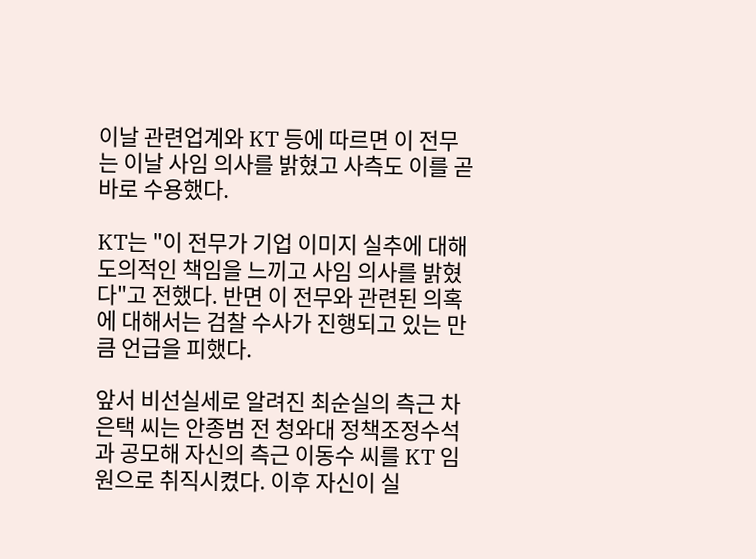이날 관련업계와 KT 등에 따르면 이 전무는 이날 사임 의사를 밝혔고 사측도 이를 곧바로 수용했다.

KT는 "이 전무가 기업 이미지 실추에 대해 도의적인 책임을 느끼고 사임 의사를 밝혔다"고 전했다. 반면 이 전무와 관련된 의혹에 대해서는 검찰 수사가 진행되고 있는 만큼 언급을 피했다.

앞서 비선실세로 알려진 최순실의 측근 차은택 씨는 안종범 전 청와대 정책조정수석과 공모해 자신의 측근 이동수 씨를 KT 임원으로 취직시켰다. 이후 자신이 실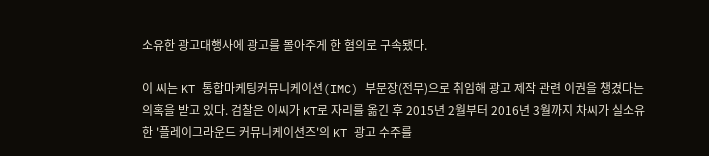소유한 광고대행사에 광고를 몰아주게 한 혐의로 구속됐다.

이 씨는 KT 통합마케팅커뮤니케이션(IMC) 부문장(전무)으로 취임해 광고 제작 관련 이권을 챙겼다는 의혹을 받고 있다. 검찰은 이씨가 KT로 자리를 옮긴 후 2015년 2월부터 2016년 3월까지 차씨가 실소유한 '플레이그라운드 커뮤니케이션즈'의 KT 광고 수주를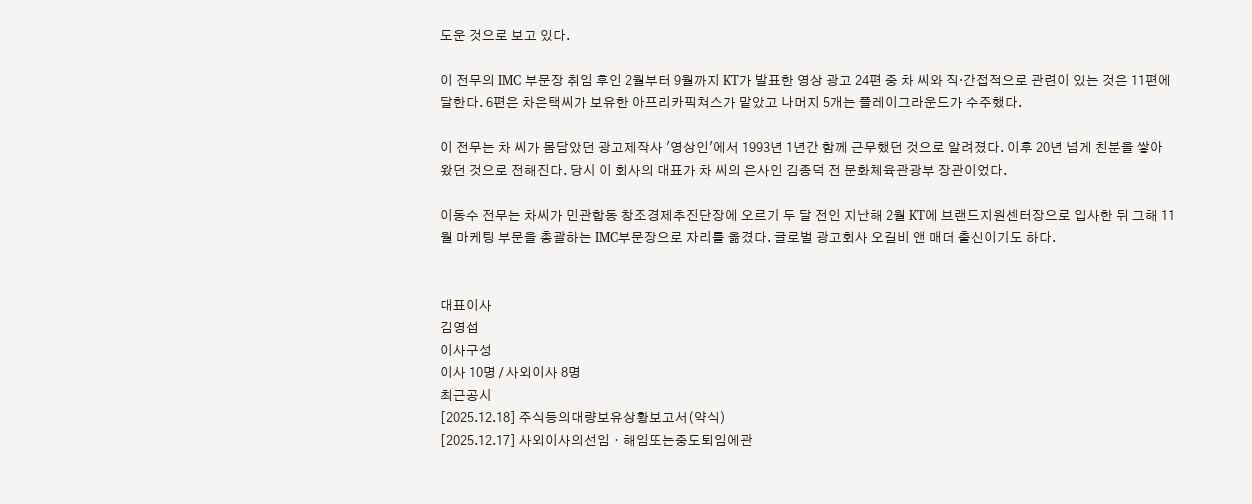도운 것으로 보고 있다.

이 전무의 IMC 부문장 취임 후인 2월부터 9월까지 KT가 발표한 영상 광고 24편 중 차 씨와 직·간접적으로 관련이 있는 것은 11편에 달한다. 6편은 차은택씨가 보유한 아프리카픽쳐스가 맡았고 나머지 5개는 플레이그라운드가 수주했다.

이 전무는 차 씨가 몸담았던 광고제작사 '영상인'에서 1993년 1년간 함께 근무했던 것으로 알려졌다. 이후 20년 넘게 친분을 쌓아왔던 것으로 전해진다. 당시 이 회사의 대표가 차 씨의 은사인 김종덕 전 문화체육관광부 장관이었다.

이동수 전무는 차씨가 민관합동 창조경제추진단장에 오르기 두 달 전인 지난해 2월 KT에 브랜드지원센터장으로 입사한 뒤 그해 11월 마케팅 부문을 총괄하는 IMC부문장으로 자리를 옮겼다. 글로벌 광고회사 오길비 앤 매더 출신이기도 하다.


대표이사
김영섭
이사구성
이사 10명 / 사외이사 8명
최근공시
[2025.12.18] 주식등의대량보유상황보고서(약식)
[2025.12.17] 사외이사의선임ㆍ해임또는중도퇴임에관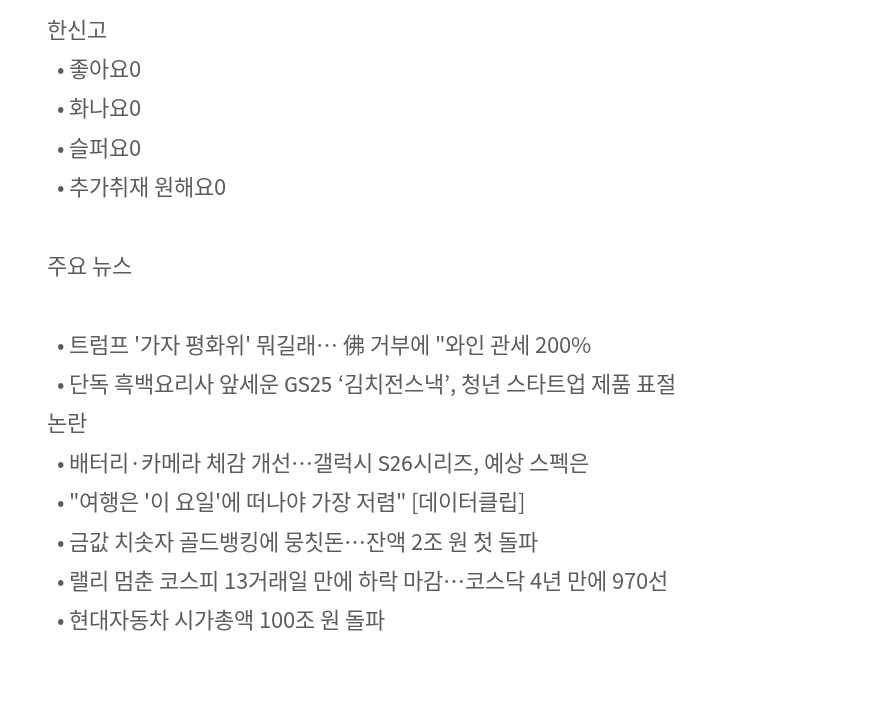한신고
  • 좋아요0
  • 화나요0
  • 슬퍼요0
  • 추가취재 원해요0

주요 뉴스

  • 트럼프 '가자 평화위' 뭐길래… 佛 거부에 "와인 관세 200%
  • 단독 흑백요리사 앞세운 GS25 ‘김치전스낵’, 청년 스타트업 제품 표절 논란
  • 배터리·카메라 체감 개선…갤럭시 S26시리즈, 예상 스펙은
  • "여행은 '이 요일'에 떠나야 가장 저렴" [데이터클립]
  • 금값 치솟자 골드뱅킹에 뭉칫돈…잔액 2조 원 첫 돌파
  • 랠리 멈춘 코스피 13거래일 만에 하락 마감…코스닥 4년 만에 970선
  • 현대자동차 시가총액 100조 원 돌파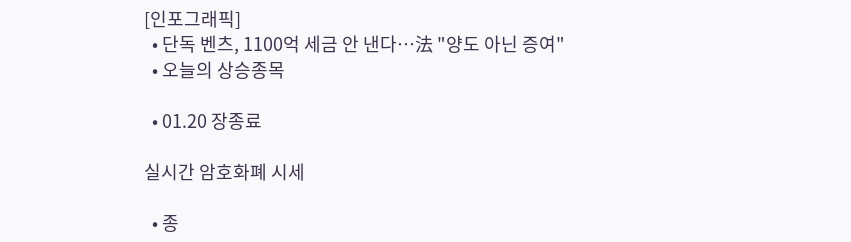[인포그래픽]
  • 단독 벤츠, 1100억 세금 안 낸다…法 "양도 아닌 증여"
  • 오늘의 상승종목

  • 01.20 장종료

실시간 암호화폐 시세

  • 종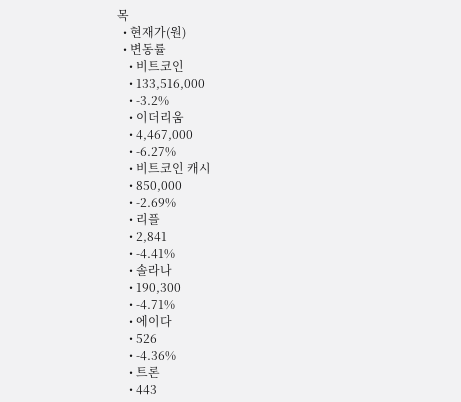목
  • 현재가(원)
  • 변동률
    • 비트코인
    • 133,516,000
    • -3.2%
    • 이더리움
    • 4,467,000
    • -6.27%
    • 비트코인 캐시
    • 850,000
    • -2.69%
    • 리플
    • 2,841
    • -4.41%
    • 솔라나
    • 190,300
    • -4.71%
    • 에이다
    • 526
    • -4.36%
    • 트론
    • 443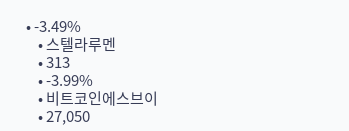• -3.49%
    • 스텔라루멘
    • 313
    • -3.99%
    • 비트코인에스브이
    • 27,050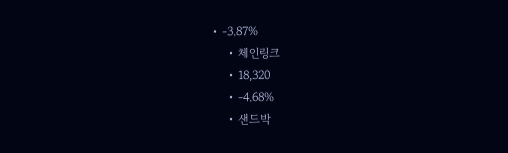• -3.87%
    • 체인링크
    • 18,320
    • -4.68%
    • 샌드박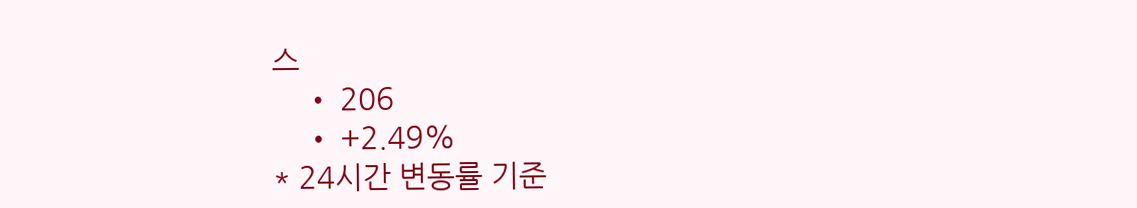스
    • 206
    • +2.49%
* 24시간 변동률 기준